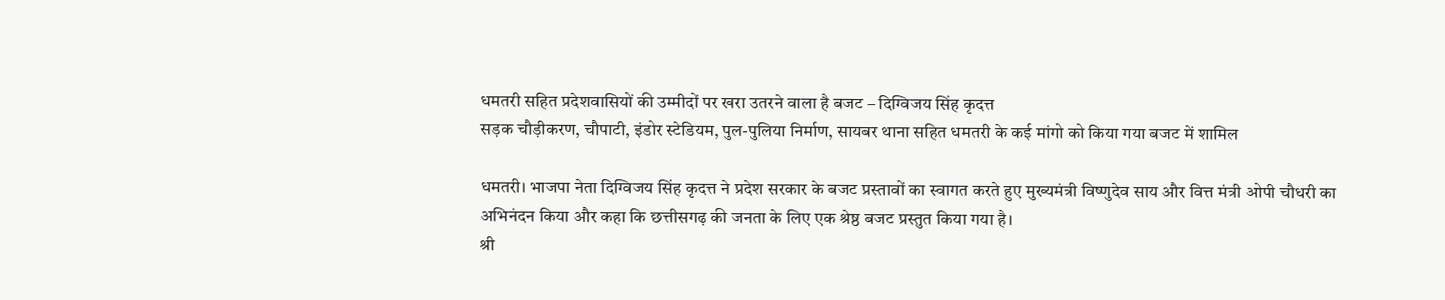धमतरी सहित प्रदेशवासियों की उम्मीदों पर खरा उतरने वाला है बजट – दिग्विजय सिंह कृदत्त
सड़क चौड़ीकरण, चौपाटी, इंडोर स्टेडियम, पुल-पुलिया निर्माण, सायबर थाना सहित धमतरी के कई मांगो को किया गया बजट में शामिल

धमतरी। भाजपा नेता दिग्विजय सिंह कृदत्त ने प्रदेश सरकार के बजट प्रस्तावों का स्वागत करते हुए मुख्यमंत्री विष्णुदेव साय और वित्त मंत्री ओपी चौधरी का अभिनंदन किया और कहा कि छत्तीसगढ़ की जनता के लिए एक श्रेष्ठ बजट प्रस्तुत किया गया है।
श्री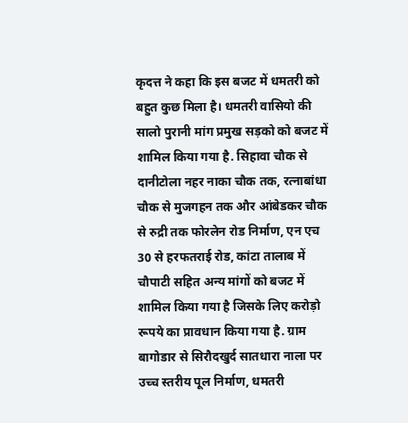कृदत्त ने कहा कि इस बजट में धमतरी को बहुत कुछ मिला है। धमतरी वासियो की सालो पुरानी मांग प्रमुख सड़को को बजट में शामिल किया गया है. सिहावा चौक से दानीटोला नहर नाका चौक तक, रत्नाबांधा चौक से मुजगहन तक और आंबेडकर चौक से रुद्री तक फोरलेन रोड निर्माण, एन एच 30 से हरफतराई रोड, कांटा तालाब में चौपाटी सहित अन्य मांगों को बजट में शामिल किया गया है जिसके लिए करोड़ो रूपये का प्रावधान किया गया है. ग्राम बागोडार से सिरौदखुर्द सातधारा नाला पर उच्च स्तरीय पूल निर्माण, धमतरी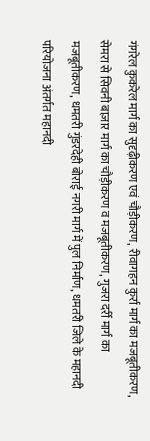गंगरेल कुकरेल मार्ग का सुदृढ़ीकरण एवं चौड़ीकरण, रीवागहन कुर्रा मार्ग का मजबूतीकरण, सेमरा से सिवनी बाज़ार मार्ग का चौड़ीकरण व मजबूतीकरण, गुजरा दर्री मार्ग का मजबूतीकरण, धमतरी गुंडरदेही बोराई नगरी मार्ग में पुल निर्माण, धमतरी जिले के महानदी परियोजना अंतर्गत महानदी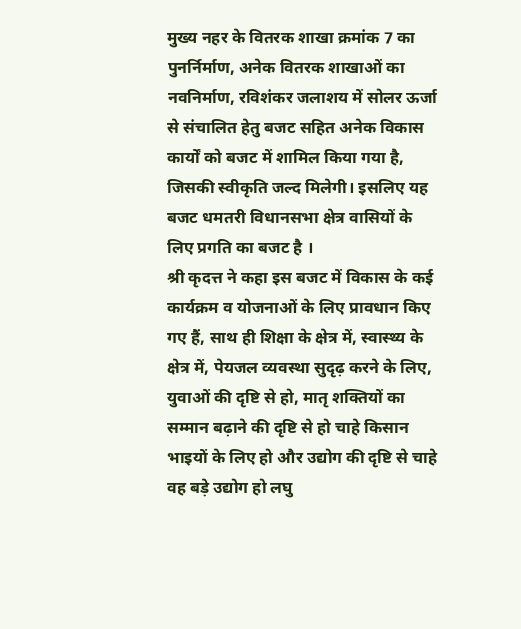मुख्य नहर के वितरक शाखा क्रमांक 7 का पुनर्निर्माण, अनेक वितरक शाखाओं का नवनिर्माण, रविशंकर जलाशय में सोलर ऊर्जा से संचालित हेतु बजट सहित अनेक विकास कार्यों को बजट में शामिल किया गया है, जिसकी स्वीकृति जल्द मिलेगी। इसलिए यह बजट धमतरी विधानसभा क्षेत्र वासियों के लिए प्रगति का बजट है ।
श्री कृदत्त ने कहा इस बजट में विकास के कई कार्यक्रम व योजनाओं के लिए प्रावधान किए गए हैं, साथ ही शिक्षा के क्षेत्र में, स्वास्थ्य के क्षेत्र में, पेयजल व्यवस्था सुदृढ़ करने के लिए, युवाओं की दृष्टि से हो, मातृ शक्तियों का सम्मान बढ़ाने की दृष्टि से हो चाहे किसान भाइयों के लिए हो और उद्योग की दृष्टि से चाहे वह बड़े उद्योग हो लघु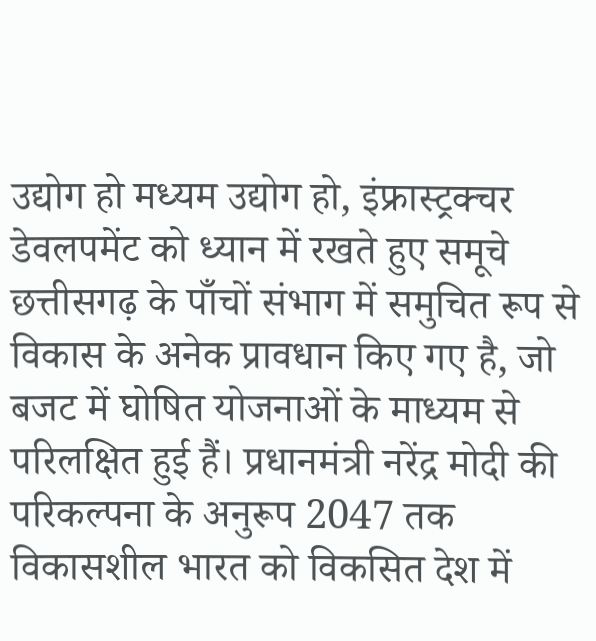उद्योग हो मध्यम उद्योग हो, इंफ्रास्ट्रक्चर डेवलपमेंट को ध्यान में रखते हुए समूचे छत्तीसगढ़ के पाँचों संभाग में समुचित रूप से विकास के अनेक प्रावधान किए गए है, जो बजट में घोषित योजनाओं के माध्यम से परिलक्षित हुई हैं। प्रधानमंत्री नरेंद्र मोदी की परिकल्पना के अनुरूप 2047 तक विकासशील भारत को विकसित देश में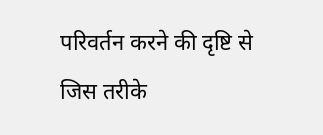परिवर्तन करने की दृष्टि से जिस तरीके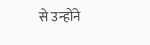से उन्होंने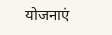योजनाएं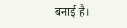बनाई है।